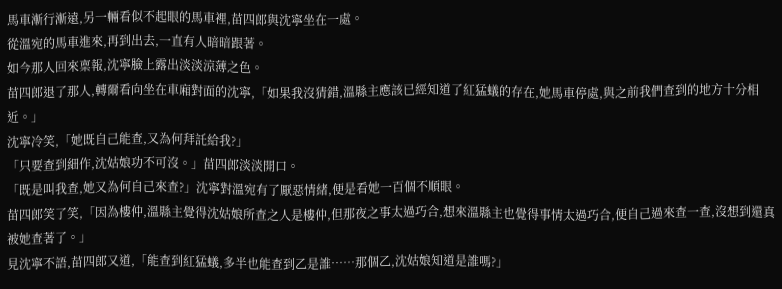馬車漸行漸遠,另一輛看似不起眼的馬車裡,苗四郎與沈寧坐在一處。
從溫宛的馬車進來,再到出去,一直有人暗暗跟著。
如今那人回來稟報,沈寧臉上露出淡淡涼薄之色。
苗四郎退了那人,轉爾看向坐在車廂對面的沈寧,「如果我沒猜錯,溫縣主應該已經知道了紅猛蟻的存在,她馬車停處,與之前我們查到的地方十分相近。」
沈寧冷笑,「她既自己能查,又為何拜託給我?」
「只要查到細作,沈姑娘功不可沒。」苗四郎淡淡開口。
「既是叫我查,她又為何自己來查?」沈寧對溫宛有了厭惡情緒,便是看她一百個不順眼。
苗四郎笑了笑,「因為樓仲,溫縣主覺得沈姑娘所查之人是樓仲,但那夜之事太過巧合,想來溫縣主也覺得事情太過巧合,便自己過來查一查,沒想到還真被她查著了。」
見沈寧不語,苗四郎又道,「能查到紅猛蟻,多半也能查到乙是誰……那個乙,沈姑娘知道是誰嗎?」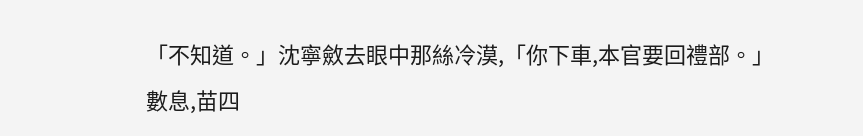「不知道。」沈寧斂去眼中那絲冷漠,「你下車,本官要回禮部。」
數息,苗四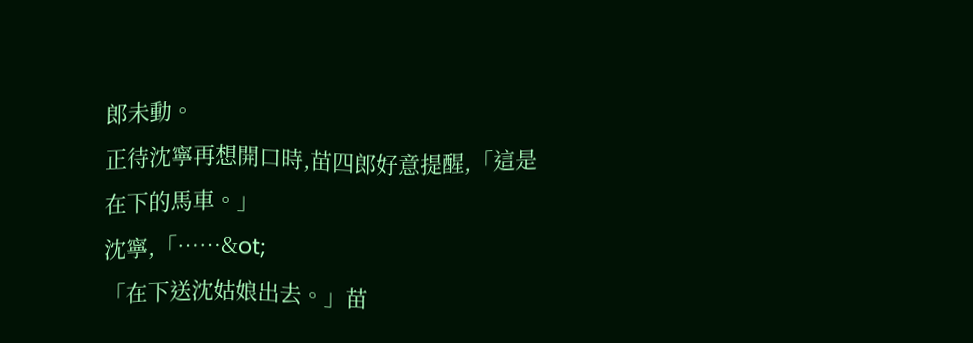郎未動。
正待沈寧再想開口時,苗四郎好意提醒,「這是在下的馬車。」
沈寧,「……&ot;
「在下送沈姑娘出去。」苗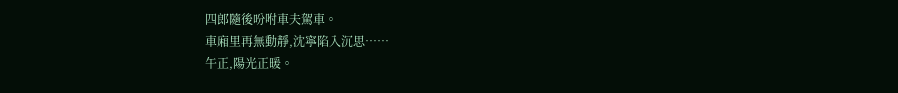四郎隨後吩咐車夫駕車。
車廂里再無動靜,沈寧陷入沉思……
午正,陽光正暖。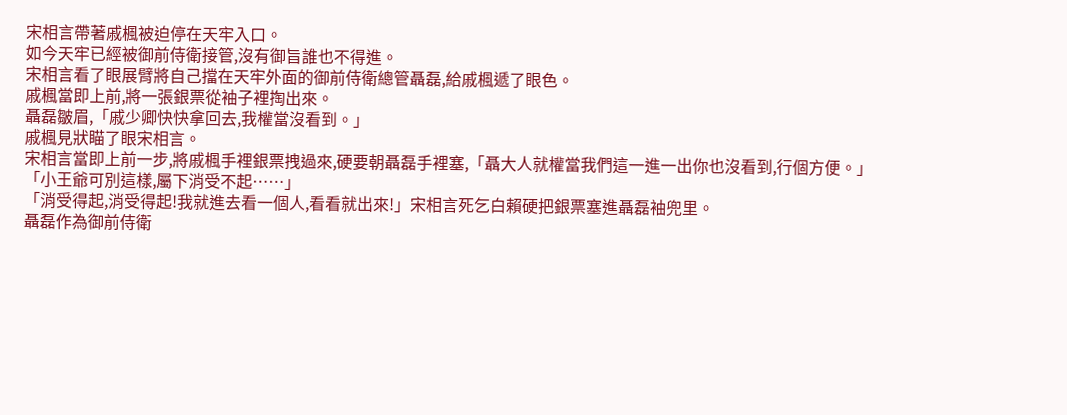宋相言帶著戚楓被迫停在天牢入口。
如今天牢已經被御前侍衛接管,沒有御旨誰也不得進。
宋相言看了眼展臂將自己擋在天牢外面的御前侍衛總管聶磊,給戚楓遞了眼色。
戚楓當即上前,將一張銀票從袖子裡掏出來。
聶磊皺眉,「戚少卿快快拿回去,我權當沒看到。」
戚楓見狀瞄了眼宋相言。
宋相言當即上前一步,將戚楓手裡銀票拽過來,硬要朝聶磊手裡塞,「聶大人就權當我們這一進一出你也沒看到,行個方便。」
「小王爺可別這樣,屬下消受不起……」
「消受得起,消受得起!我就進去看一個人,看看就出來!」宋相言死乞白賴硬把銀票塞進聶磊袖兜里。
聶磊作為御前侍衛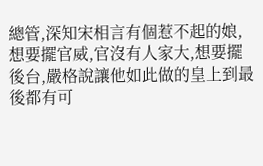總管,深知宋相言有個惹不起的娘,想要擺官威,官沒有人家大,想要擺後台,嚴格說讓他如此做的皇上到最後都有可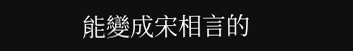能變成宋相言的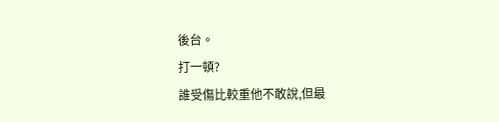後台。
打一頓?
誰受傷比較重他不敢說,但最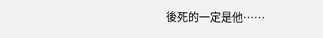後死的一定是他……